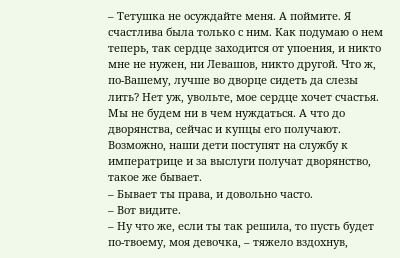– Тетушка не осуждайте меня. А поймите. Я счастлива была только с ним. Как подумаю о нем теперь, так сердце заходится от упоения, и никто мне не нужен, ни Левашов, никто другой. Что ж, по-Вашему, лучше во дворце сидеть да слезы лить? Нет уж, увольте, мое сердце хочет счастья. Мы не будем ни в чем нуждаться. А что до дворянства, сейчас и купцы его получают. Возможно, наши дети поступят на службу к императрице и за выслуги получат дворянство, такое же бывает.
– Бывает ты права, и довольно часто.
– Вот видите.
– Ну что же, если ты так решила, то пусть будет по-твоему, моя девочка, – тяжело вздохнув,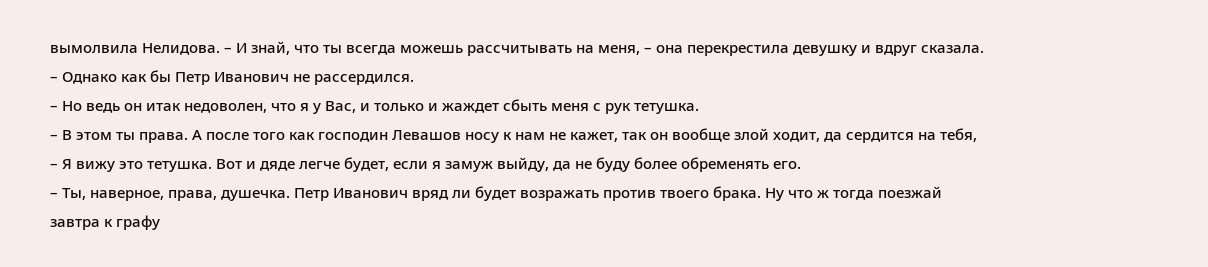вымолвила Нелидова. – И знай, что ты всегда можешь рассчитывать на меня, – она перекрестила девушку и вдруг сказала. – Однако как бы Петр Иванович не рассердился.
– Но ведь он итак недоволен, что я у Вас, и только и жаждет сбыть меня с рук тетушка.
– В этом ты права. А после того как господин Левашов носу к нам не кажет, так он вообще злой ходит, да сердится на тебя,
– Я вижу это тетушка. Вот и дяде легче будет, если я замуж выйду, да не буду более обременять его.
– Ты, наверное, права, душечка. Петр Иванович вряд ли будет возражать против твоего брака. Ну что ж тогда поезжай завтра к графу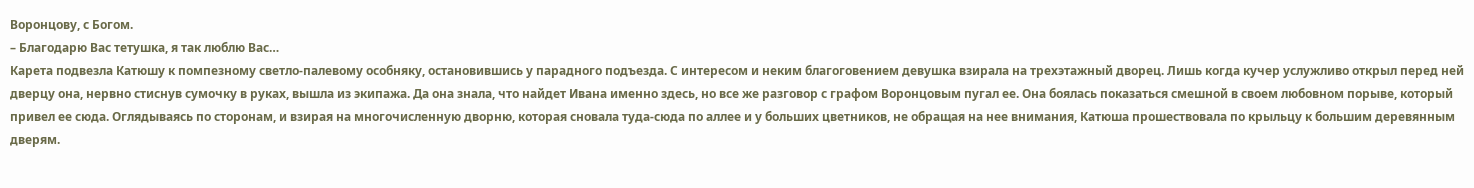Воронцову, с Богом.
– Благодарю Вас тетушка, я так люблю Вас…
Карета подвезла Катюшу к помпезному светло-палевому особняку, остановившись у парадного подъезда. С интересом и неким благоговением девушка взирала на трехэтажный дворец. Лишь когда кучер услужливо открыл перед ней дверцу она, нервно стиснув сумочку в руках, вышла из экипажа. Да она знала, что найдет Ивана именно здесь, но все же разговор с графом Воронцовым пугал ее. Она боялась показаться смешной в своем любовном порыве, который привел ее сюда. Оглядываясь по сторонам, и взирая на многочисленную дворню, которая сновала туда-сюда по аллее и у больших цветников, не обращая на нее внимания, Катюша прошествовала по крыльцу к большим деревянным дверям.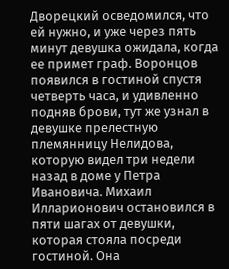Дворецкий осведомился, что ей нужно, и уже через пять минут девушка ожидала, когда ее примет граф. Воронцов появился в гостиной спустя четверть часа, и удивленно подняв брови, тут же узнал в девушке прелестную племянницу Нелидова, которую видел три недели назад в доме у Петра Ивановича. Михаил Илларионович остановился в пяти шагах от девушки, которая стояла посреди гостиной. Она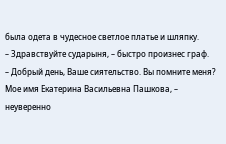была одета в чудесное светлое платье и шляпку.
– Здравствуйте сударыня, – быстро произнес граф.
– Добрый день, Ваше сиятельство. Вы помните меня? Мое имя Екатерина Васильевна Пашкова, – неуверенно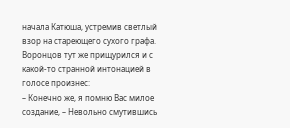начала Катюша, устремив светлый взор на стареющего сухого графа. Воронцов тут же прищурился и с какой-то странной интонацией в голосе произнес:
– Конечно же, я помню Вас милое создание, – Невольно смутившись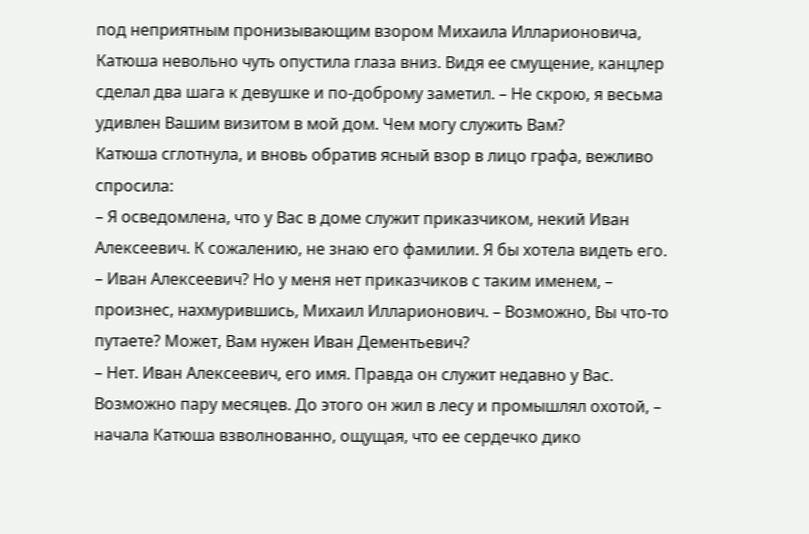под неприятным пронизывающим взором Михаила Илларионовича, Катюша невольно чуть опустила глаза вниз. Видя ее смущение, канцлер сделал два шага к девушке и по-доброму заметил. – Не скрою, я весьма удивлен Вашим визитом в мой дом. Чем могу служить Вам?
Катюша сглотнула, и вновь обратив ясный взор в лицо графа, вежливо спросила:
– Я осведомлена, что у Вас в доме служит приказчиком, некий Иван Алексеевич. К сожалению, не знаю его фамилии. Я бы хотела видеть его.
– Иван Алексеевич? Но у меня нет приказчиков с таким именем, – произнес, нахмурившись, Михаил Илларионович. – Возможно, Вы что-то путаете? Может, Вам нужен Иван Дементьевич?
– Нет. Иван Алексеевич, его имя. Правда он служит недавно у Вас. Возможно пару месяцев. До этого он жил в лесу и промышлял охотой, – начала Катюша взволнованно, ощущая, что ее сердечко дико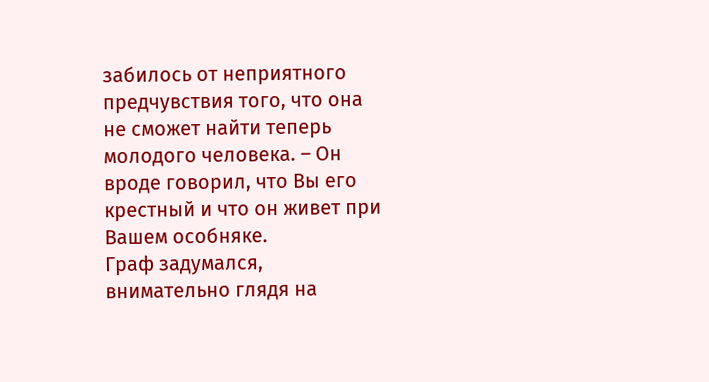забилось от неприятного предчувствия того, что она не сможет найти теперь молодого человека. – Он вроде говорил, что Вы его крестный и что он живет при Вашем особняке.
Граф задумался, внимательно глядя на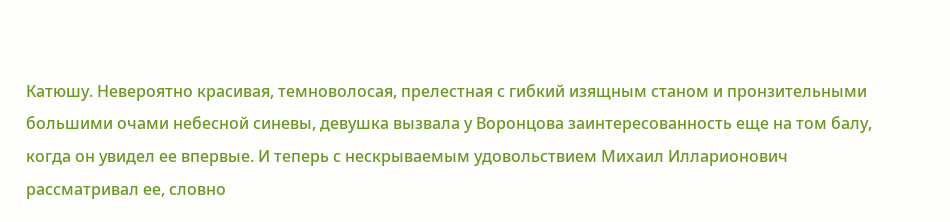Катюшу. Невероятно красивая, темноволосая, прелестная с гибкий изящным станом и пронзительными большими очами небесной синевы, девушка вызвала у Воронцова заинтересованность еще на том балу, когда он увидел ее впервые. И теперь с нескрываемым удовольствием Михаил Илларионович рассматривал ее, словно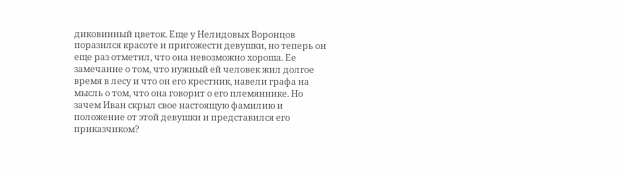диковинный цветок. Еще у Нелидовых Воронцов поразился красоте и пригожести девушки, но теперь он еще раз отметил, что она невозможно хороша. Ее замечание о том, что нужный ей человек жил долгое время в лесу и что он его крестник, навели графа на мысль о том, что она говорит о его племяннике. Но зачем Иван скрыл свое настоящую фамилию и положение от этой девушки и представился его приказчиком?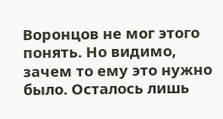Воронцов не мог этого понять. Но видимо, зачем то ему это нужно было. Осталось лишь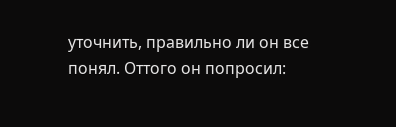уточнить, правильно ли он все понял. Оттого он попросил: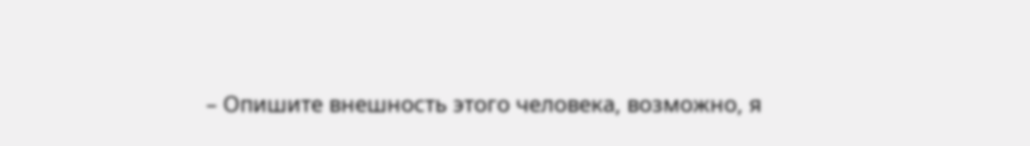– Опишите внешность этого человека, возможно, я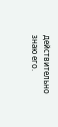действительно знаю его.